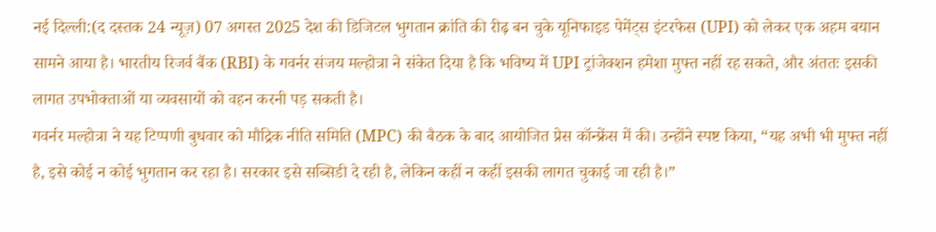नई दिल्ली:(द दस्तक 24 न्यूज़) 07 अगस्त 2025 देश की डिजिटल भुगतान क्रांति की रीढ़ बन चुके यूनिफाइड पेमेंट्स इंटरफेस (UPI) को लेकर एक अहम बयान सामने आया है। भारतीय रिजर्व बैंक (RBI) के गवर्नर संजय मल्होत्रा ने संकेत दिया है कि भविष्य में UPI ट्रांजेक्शन हमेशा मुफ्त नहीं रह सकते, और अंततः इसकी लागत उपभोक्ताओं या व्यवसायों को वहन करनी पड़ सकती है।
गवर्नर मल्होत्रा ने यह टिप्पणी बुधवार को मौद्रिक नीति समिति (MPC) की बैठक के बाद आयोजित प्रेस कॉन्फ्रेंस में की। उन्होंने स्पष्ट किया, “यह अभी भी मुफ्त नहीं है, इसे कोई न कोई भुगतान कर रहा है। सरकार इसे सब्सिडी दे रही है, लेकिन कहीं न कहीं इसकी लागत चुकाई जा रही है।”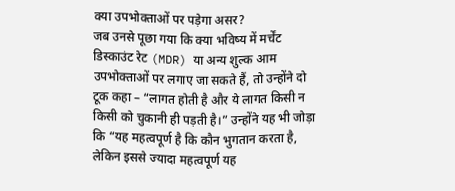क्या उपभोक्ताओं पर पड़ेगा असर?
जब उनसे पूछा गया कि क्या भविष्य में मर्चेंट डिस्काउंट रेट (MDR) या अन्य शुल्क आम उपभोक्ताओं पर लगाए जा सकते हैं, तो उन्होंने दो टूक कहा – “लागत होती है और ये लागत किसी न किसी को चुकानी ही पड़ती है।” उन्होंने यह भी जोड़ा कि “यह महत्वपूर्ण है कि कौन भुगतान करता है, लेकिन इससे ज्यादा महत्वपूर्ण यह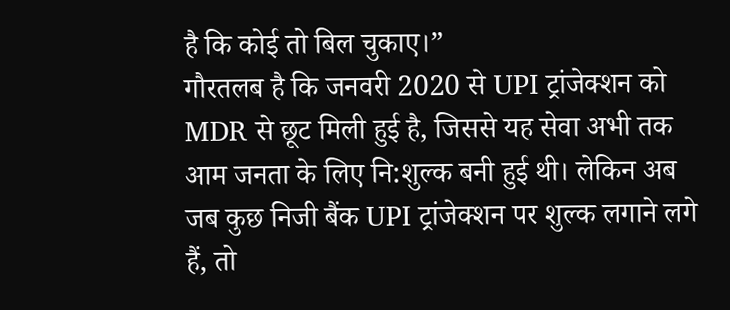है कि कोई तो बिल चुकाए।”
गौरतलब है कि जनवरी 2020 से UPI ट्रांजेक्शन को MDR से छूट मिली हुई है, जिससे यह सेवा अभी तक आम जनता के लिए नि:शुल्क बनी हुई थी। लेकिन अब जब कुछ निजी बैंक UPI ट्रांजेक्शन पर शुल्क लगाने लगे हैं, तो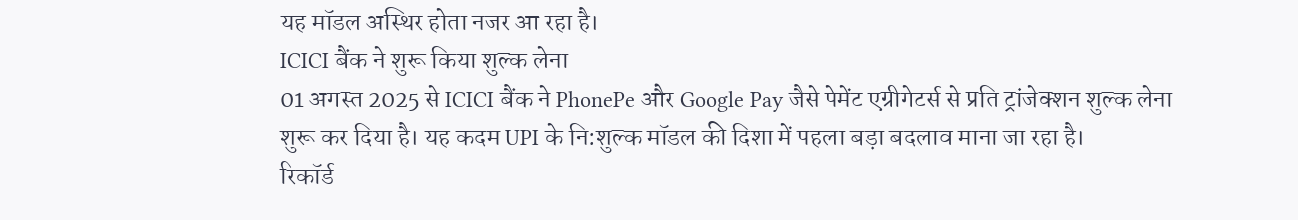यह मॉडल अस्थिर होता नजर आ रहा है।
ICICI बैंक ने शुरू किया शुल्क लेना
01 अगस्त 2025 से ICICI बैंक ने PhonePe और Google Pay जैसे पेमेंट एग्रीगेटर्स से प्रति ट्रांजेक्शन शुल्क लेना शुरू कर दिया है। यह कदम UPI के नि:शुल्क मॉडल की दिशा में पहला बड़ा बदलाव माना जा रहा है।
रिकॉर्ड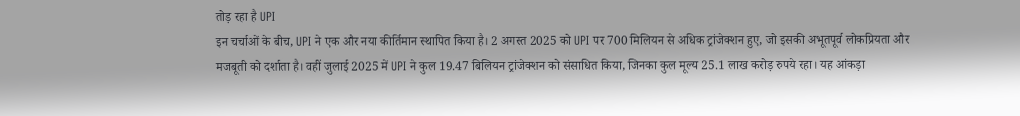तोड़ रहा है UPI
इन चर्चाओं के बीच, UPI ने एक और नया कीर्तिमान स्थापित किया है। 2 अगस्त 2025 को UPI पर 700 मिलियन से अधिक ट्रांजेक्शन हुए, जो इसकी अभूतपूर्व लोकप्रियता और मजबूती को दर्शाता है। वहीं जुलाई 2025 में UPI ने कुल 19.47 बिलियन ट्रांजेक्शन को संसाधित किया, जिनका कुल मूल्य 25.1 लाख करोड़ रुपये रहा। यह आंकड़ा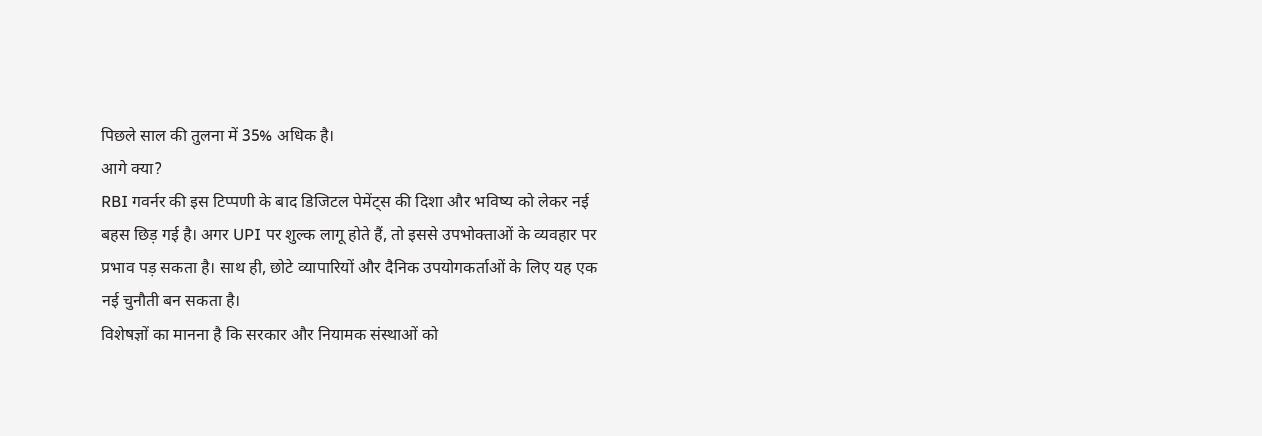पिछले साल की तुलना में 35% अधिक है।
आगे क्या?
RBI गवर्नर की इस टिप्पणी के बाद डिजिटल पेमेंट्स की दिशा और भविष्य को लेकर नई बहस छिड़ गई है। अगर UPI पर शुल्क लागू होते हैं, तो इससे उपभोक्ताओं के व्यवहार पर प्रभाव पड़ सकता है। साथ ही, छोटे व्यापारियों और दैनिक उपयोगकर्ताओं के लिए यह एक नई चुनौती बन सकता है।
विशेषज्ञों का मानना है कि सरकार और नियामक संस्थाओं को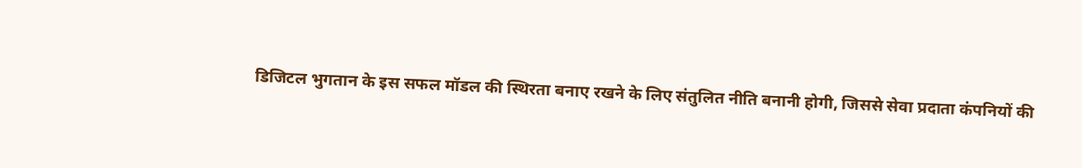डिजिटल भुगतान के इस सफल मॉडल की स्थिरता बनाए रखने के लिए संतुलित नीति बनानी होगी, जिससे सेवा प्रदाता कंपनियों की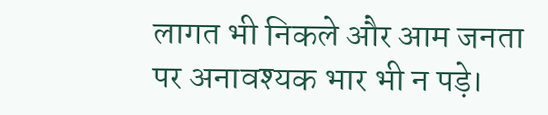लागत भी निकले और आम जनता पर अनावश्यक भार भी न पड़े।